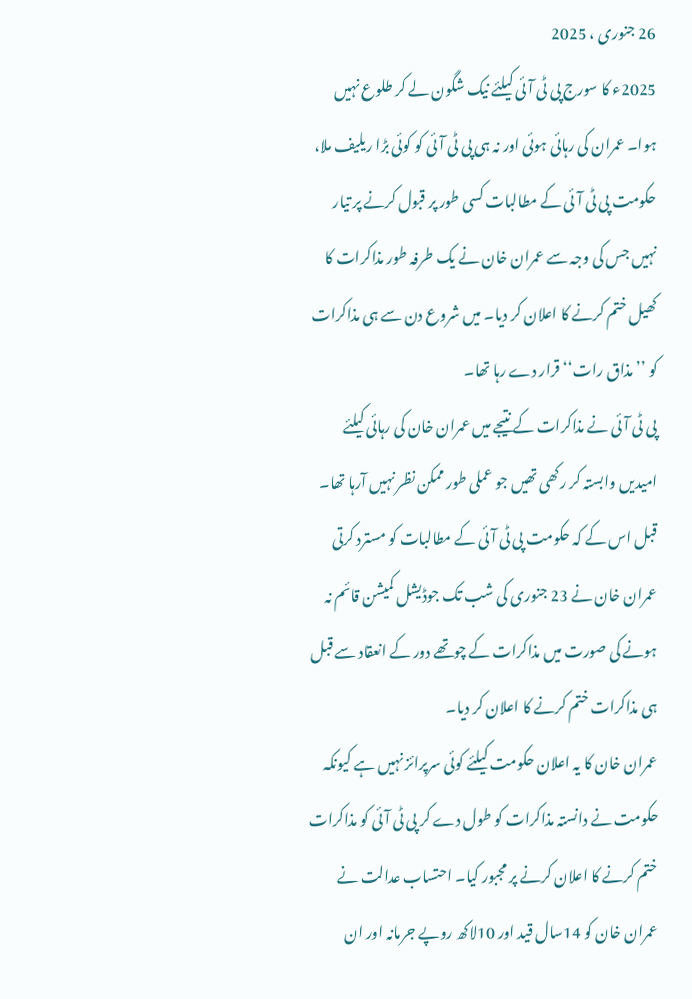26 جنوری ، 2025
2025ء کا سورج پی ٹی آئی کیلئے نیک شگون لے کر طلوع نہیں ہوا۔ عمران کی رہائی ہوئی اور نہ ہی پی ٹی آئی کو کوئی بڑا ریلیف ملا، حکومت پی ٹی آئی کے مطالبات کسی طور پر قبول کرنے پر تیار نہیں جس کی وجہ سے عمران خان نے یک طرفہ طور مذاکرات کا کھیل ختم کرنے کا اعلان کر دیا۔ میں شروع دن سے ہی مذاکرات کو ’’مذاق رات‘‘ قرار دے رہا تھا۔
پی ٹی آئی نے مذاکرات کے نتیجے میں عمران خان کی رہائی کیلئے امیدیں وابستہ کر رکھی تھیں جو عملی طور ممکن نظر نہیں آرہا تھا۔ قبل اس کے کہ حکومت پی ٹی آئی کے مطالبات کو مسترد کرتی عمران خان نے 23 جنوری کی شب تک جوڈیشل کمیشن قائم نہ ہونے کی صورت میں مذاکرات کے چوتھے دور کے انعقاد سے قبل ہی مذاکرات ختم کرنے کا اعلان کر دیا۔
عمران خان کا یہ اعلان حکومت کیلئے کوئی سرپرائز نہیں ہے کیونکہ حکومت نے دانستہ مذاکرات کو طول دے کر پی ٹی آئی کو مذاکرات ختم کرنے کا اعلان کرنے پر مجبور کیا۔ احتساب عدالت نے عمران خان کو 14سال قید اور 10لاکھ روپے جرمانہ اور ان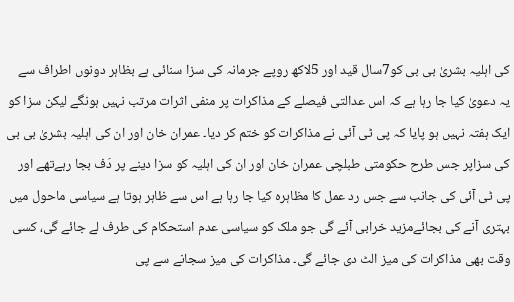کی اہلیہ بشریٰ بی بی کو7سال قید اور 5لاکھ روپے جرمانہ کی سزا سنائی ہے بظاہر دونوں اطراف سے یہ دعویٰ کیا جا رہا ہے کہ اس عدالتی فیصلے کے مذاکرات پر منفی اثرات مرتب نہیں ہونگے لیکن سزا کو ایک ہفتہ نہیں ہو پایا کہ پی ٹی آئی نے مذاکرات کو ختم کر دیا۔ عمران خان اور ان کی اہلیہ بشریٰ بی بی کی سزاپر جس طرح حکومتی طبلچی عمران خان اور ان کی اہلیہ کو سزا دینے پر دَف بجا رہےتھے اور پی ٹی آئی کی جانب سے جس رد عمل کا مظاہرہ کیا جا رہا ہے اس سے ظاہر ہوتا ہے سیاسی ماحول میں بہتری آنے کی بجائےمزید خرابی آئے گی جو ملک کو سیاسی عدم استحکام کی طرف لے جائے گی، کسی وقت بھی مذاکرات کی میز الٹ دی جائے گی۔ مذاکرات کی میز سجانے سے پی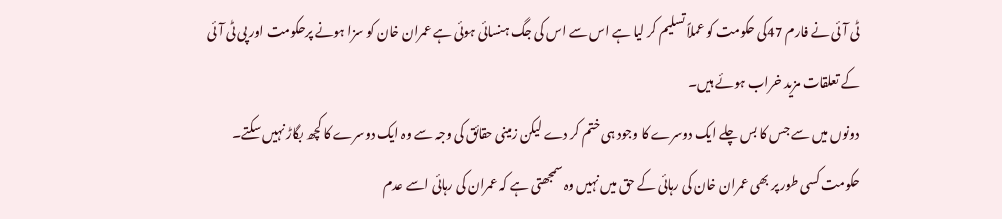ٹی آئی نے فارم 47کی حکومت کو عملاً تسلیم کر لیا ہے اس سے اس کی جگ ہنسائی ہوئی ہے عمران خان کو سزا ہونے پرحکومت اور پی ٹی آئی کے تعلقات مزید خراب ہوئے ہیں۔
دونوں میں سے جس کا بس چلے ایک دوسرے کا وجود ہی ختم کر دے لیکن زمینی حقائق کی وجہ سے وہ ایک دوسرے کا کچھ بگاڑ نہیں سکتے۔ حکومت کسی طور پر بھی عمران خان کی رہائی کے حق میں نہیں وہ سمجھتی ہے کہ عمران کی رہائی اسے عدم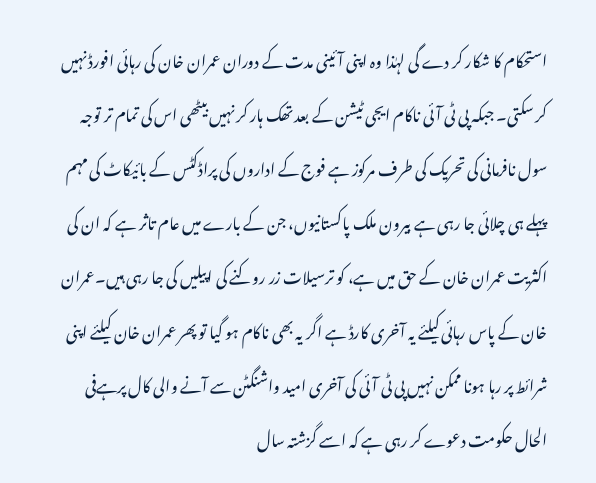استحکام کا شکار کر دے گی لہٰذا وہ اپنی آئینی مدت کے دوران عمران خان کی رہائی افورڈ نہیں کر سکتی۔ جبکہ پی ٹی آئی ناکام ایجی ٹیشن کے بعد تھک ہار کر نہیں بیٹھی اس کی تمام تر توجہ سول نافرمانی کی تحریک کی طرف مرکوز ہے فوج کے اداروں کی پراڈکٹس کے بائیکاٹ کی مہم پہلے ہی چلائی جا رہی ہے بیرون ملک پاکستانیوں، جن کے بارے میں عام تاثر ہے کہ ان کی اکثریت عمران خان کے حق میں ہے، کو ترسیلات زر روکنے کی اپیلیں کی جا رہی ہیں۔عمران خان کے پاس رہائی کیلئے یہ آخری کارڈ ہے اگر یہ بھی ناکام ہو گیا تو پھر عمران خان کیلئے اپنی شرائط پر رہا ہونا ممکن نہیں پی ٹی آئی کی آخری امید واشنگٹن سے آنے والی کال پرہےفی الحال حکومت دعوے کر رہی ہے کہ اسے گزشتہ سال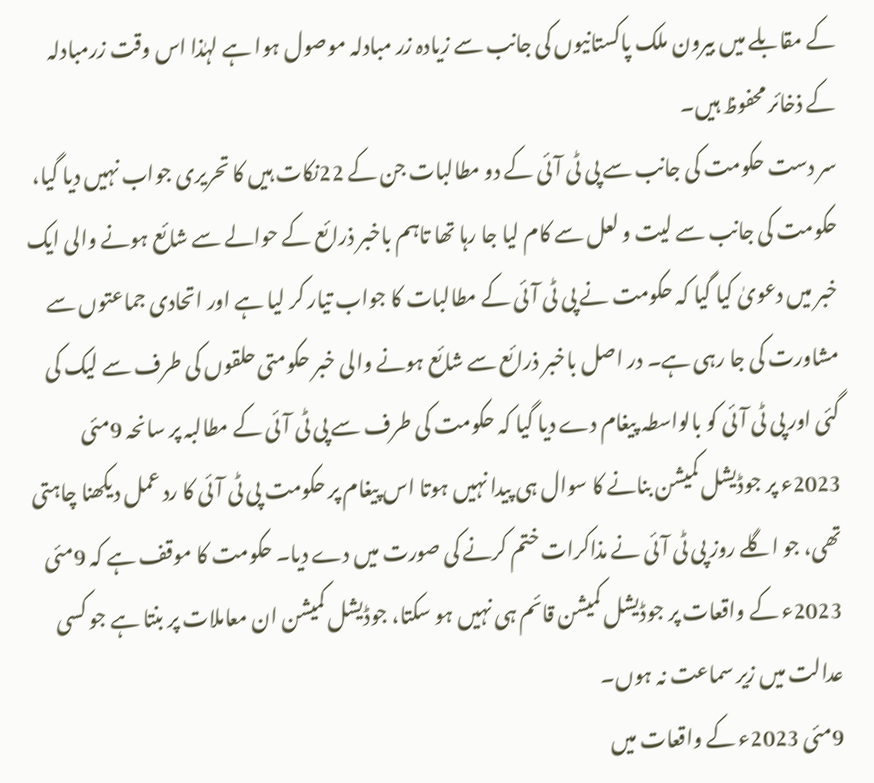کے مقابلے میں بیرون ملک پاکستانیوں کی جانب سے زیادہ زر مبادلہ موصول ہوا ہے لہٰذا اس وقت زرمبادلہ کے ذخائر محفوظ ہیں۔
سر دست حکومت کی جانب سے پی ٹی آئی کے دو مطالبات جن کے 22نکات ہیں کا تحریری جواب نہیں دیا گیا، حکومت کی جانب سے لیت و لعل سے کام لیا جا رہا تھا تاہم باخبر ذرائع کے حوالے سے شائع ہونے والی ایک خبر میں دعویٰ کیا گیا کہ حکومت نے پی ٹی آئی کے مطالبات کا جواب تیار کر لیا ہے اور اتحادی جماعتوں سے مشاورت کی جا رہی ہے۔ در اصل باخبر ذرائع سے شائع ہونے والی خبر حکومتی حلقوں کی طرف سے لیک کی گئی اور پی ٹی آئی کو بالواسطہ پیغام دے دیا گیا کہ حکومت کی طرف سے پی ٹی آئی کے مطالبہ پر سانحہ 9مئی 2023ء پر جوڈیشل کمیشن بنانے کا سوال ہی پیدا نہیں ہوتا اس پیغام پر حکومت پی ٹی آئی کا رد عمل دیکھنا چاہتی تھی، جو اگلے روز پی ٹی آئی نے مذاکرات ختم کرنے کی صورت میں دے دیا۔ حکومت کا موقف ہے کہ 9مئی 2023ء کے واقعات پر جوڈیشل کمیشن قائم ہی نہیں ہو سکتا، جوڈیشل کمیشن ان معاملات پر بنتا ہے جو کسی عدالت میں زیر سماعت نہ ہوں۔
9مئی 2023ء کے واقعات میں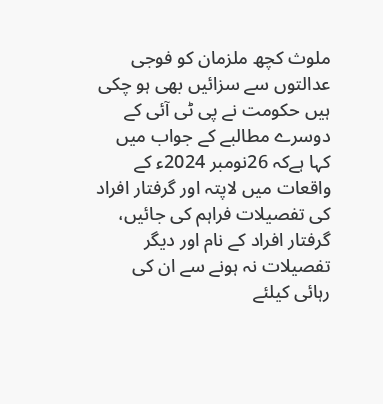ملوث کچھ ملزمان کو فوجی عدالتوں سے سزائیں بھی ہو چکی ہیں حکومت نے پی ٹی آئی کے دوسرے مطالبے کے جواب میں کہا ہےکہ 26نومبر 2024ء کے واقعات میں لاپتہ اور گرفتار افراد کی تفصیلات فراہم کی جائیں، گرفتار افراد کے نام اور دیگر تفصیلات نہ ہونے سے ان کی رہائی کیلئے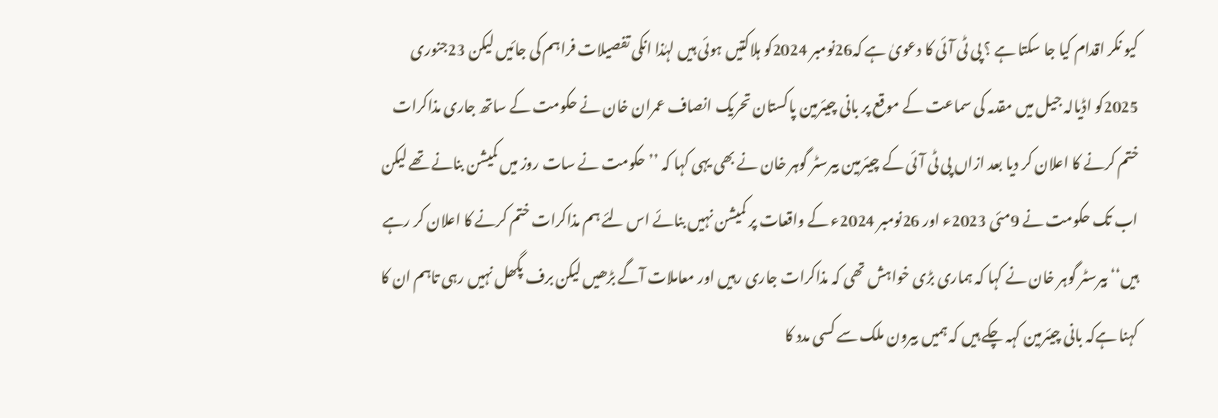کیو نکر اقدام کیا جا سکتا ہے ؟ پی ٹی آئی کا دعویٰ ہے کہ26نومبر 2024کو ہلاکتیں ہوئی ہیں لہٰذا انکی تفصیلات فراہم کی جائیں لیکن 23جنوری 2025کو اڈیالہ جیل میں مقدمہ کی سماعت کے موقع پر بانی چیئرمین پاکستان تحریک انصاف عمران خان نے حکومت کے ساتھ جاری مذاکرات ختم کرنے کا اعلان کر دیا بعد ازاں پی ٹی آئی کے چیئرمین بیرسٹر گوہر خان نے بھی یہی کہا کہ ’’حکومت نے سات روز میں کمیشن بنانے تھے لیکن اب تک حکومت نے 9مئی 2023ء اور 26نومبر 2024ء کے واقعات پر کمیشن نہیں بنائے اس لئے ہم مذاکرات ختم کرنے کا اعلان کر رہے ہیں‘‘ بیرسٹر گوہر خان نے کہا کہ ہماری بڑی خواہش تھی کہ مذاکرات جاری رہیں اور معاملات آگے بڑھیں لیکن برف پگھل نہیں رہی تاہم ان کا کہنا ہےکہ بانی چیئرمین کہہ چکے ہیں کہ ہمیں بیرون ملک سے کسی مدد کا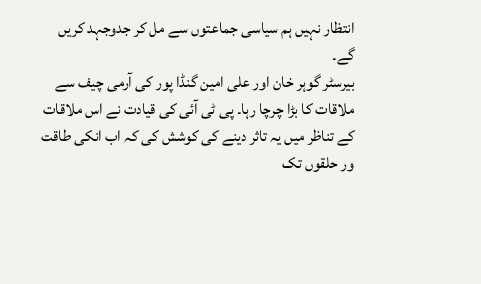انتظار نہیں ہم سیاسی جماعتوں سے مل کر جدوجہد کریں گے۔
بیرسٹر گوہر خان اور علی امین گنڈا پور کی آرمی چیف سے ملاقات کا بڑا چرچا رہا۔ پی ٹی آئی کی قیادت نے اس ملاقات کے تناظر میں یہ تاثر دینے کی کوشش کی کہ اب انکی طاقت ور حلقوں تک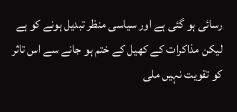رسائی ہو گئی ہے اور سیاسی منظر تبدیل ہونے کو ہے لیکن مذاکرات کے کھیل کے ختم ہو جانے سے اس تاثر کو تقویت نہیں ملی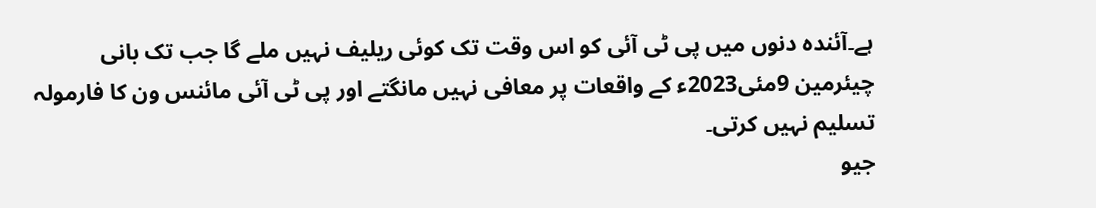ہے۔آئندہ دنوں میں پی ٹی آئی کو اس وقت تک کوئی ریلیف نہیں ملے گا جب تک بانی چیئرمین 9مئی2023ء کے واقعات پر معافی نہیں مانگتے اور پی ٹی آئی مائنس ون کا فارمولہ تسلیم نہیں کرتی۔
جیو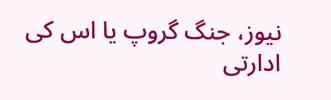نیوز، جنگ گروپ یا اس کی ادارتی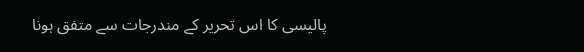پالیسی کا اس تحریر کے مندرجات سے متفق ہونا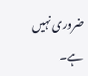ضروری نہیں ہے۔